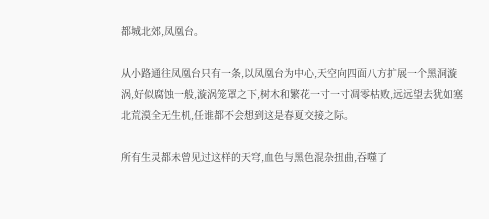都城北郊,凤凰台。

从小路通往凤凰台只有一条,以凤凰台为中心,天空向四面八方扩展一个黑洞漩涡,好似腐蚀一般,漩涡笼罩之下,树木和繁花一寸一寸凋零枯败,远远望去犹如塞北荒漠全无生机,任谁都不会想到这是春夏交接之际。

所有生灵都未曾见过这样的天穹,血色与黑色混杂扭曲,吞噬了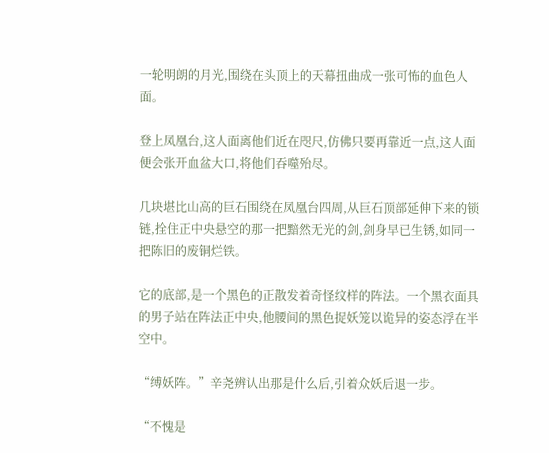一轮明朗的月光,围绕在头顶上的天幕扭曲成一张可怖的血色人面。

登上凤凰台,这人面离他们近在咫尺,仿佛只要再靠近一点,这人面便会张开血盆大口,将他们吞噬殆尽。

几块堪比山高的巨石围绕在凤凰台四周,从巨石顶部延伸下来的锁链,拴住正中央悬空的那一把黯然无光的剑,剑身早已生锈,如同一把陈旧的废铜烂铁。

它的底部,是一个黑色的正散发着奇怪纹样的阵法。一个黑衣面具的男子站在阵法正中央,他腰间的黑色捉妖笼以诡异的姿态浮在半空中。

“缚妖阵。”辛尧辨认出那是什么后,引着众妖后退一步。

“不愧是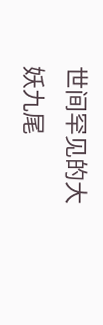世间罕见的大妖九尾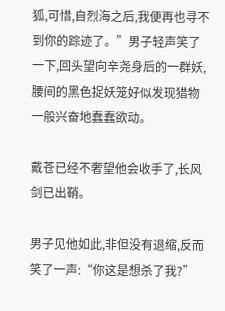狐,可惜,自烈海之后,我便再也寻不到你的踪迹了。”男子轻声笑了一下,回头望向辛尧身后的一群妖,腰间的黑色捉妖笼好似发现猎物一般兴奋地蠢蠢欲动。

戴苍已经不奢望他会收手了,长风剑已出鞘。

男子见他如此,非但没有退缩,反而笑了一声:“你这是想杀了我?”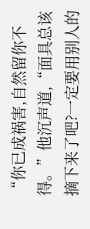“你已成祸害,自然留你不得。”他沉声道,“面具总该摘下来了吧?一定要用别人的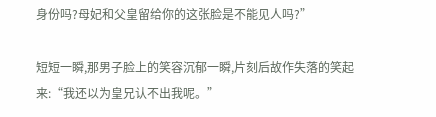身份吗?母妃和父皇留给你的这张脸是不能见人吗?”

短短一瞬,那男子脸上的笑容沉郁一瞬,片刻后故作失落的笑起来:“我还以为皇兄认不出我呢。”